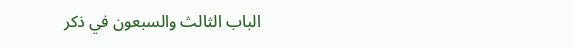الباب الثالث والسبعون في ذكر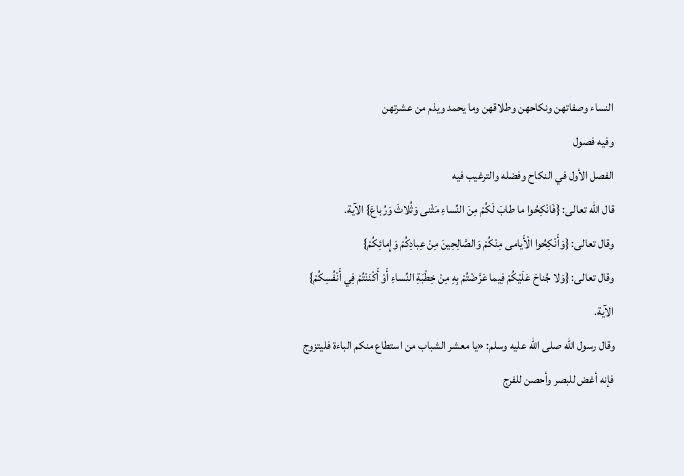النساء وصفاتهن ونكاحهن وطلاقهن وما يحمد ويذم من عشرتهن
وفيه فصول
الفصل الأول في النكاح وفضله والترغيب فيه
قال الله تعالى: {فَانْكِحُوا ما طابَ لَكُمْ مِنَ النِّساءِ مَثْنى وَثُلاثَ وَرُباعَ} الآية.
وقال تعالى: {وَأَنْكِحُوا الْأَيامى مِنْكُمْ وَالصَّالِحِينَ مِنْ عِبادِكُمْ وَإِمائِكُمْ}
وقال تعالى: {وَلا جُناحَ عَلَيْكُمْ فِيما عَرَّضْتُمْ بِهِ مِنْ خِطْبَةِ النِّساءِ أَوْ أَكْنَنْتُمْ فِي أَنْفُسِكُمْ} الآية.
وقال رسول الله صلى الله عليه وسلم: «يا معشر الشباب من استطاع منكم الباءة فليتزوج فإنه أغض للبصر وأحصن للفرج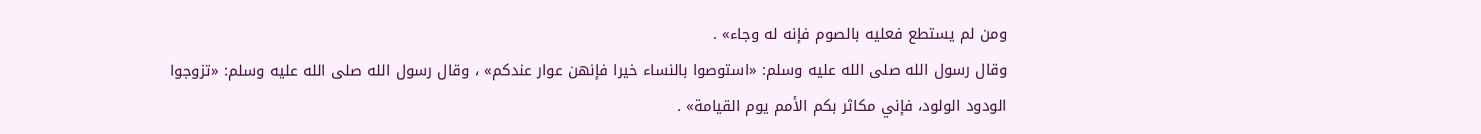ومن لم يستطع فعليه بالصوم فإنه له وجاء» .
وقال رسول الله صلى الله عليه وسلم: «استوصوا بالنساء خيرا فإنهن عوار عندكم» ، وقال رسول الله صلى الله عليه وسلم: «تزوجوا الودود الولود، فإني مكاثر بكم الأمم يوم القيامة» .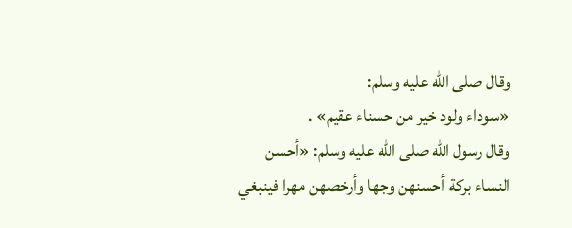وقال صلى الله عليه وسلم:
«سوداء ولود خير من حسناء عقيم» .
وقال رسول الله صلى الله عليه وسلم: «أحسن النساء بركة أحسنهن وجها وأرخصهن مهرا فينبغي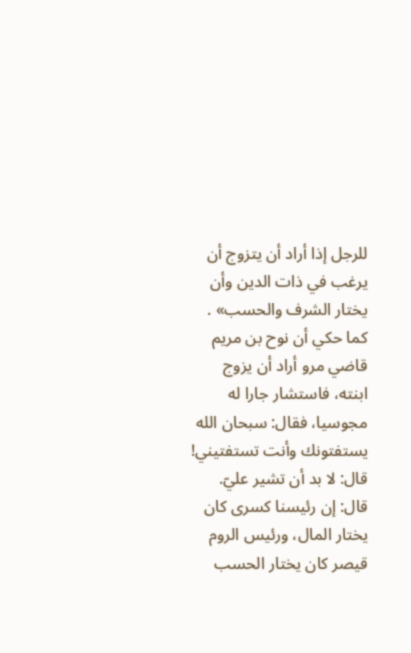للرجل إذا أراد أن يتزوج أن يرغب في ذات الدين وأن يختار الشرف والحسب» .
كما حكي أن نوح بن مريم قاضي مرو أراد أن يزوج ابنته، فاستشار جارا له مجوسيا، فقال: سبحان الله يستفتونك وأنت تستفتيني! قال: لا بد أن تشير عليّ.
قال: إن رئيسنا كسرى كان يختار المال، ورئيس الروم قيصر كان يختار الحسب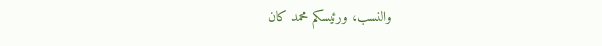والنسب، ورئيسكم محمد كان